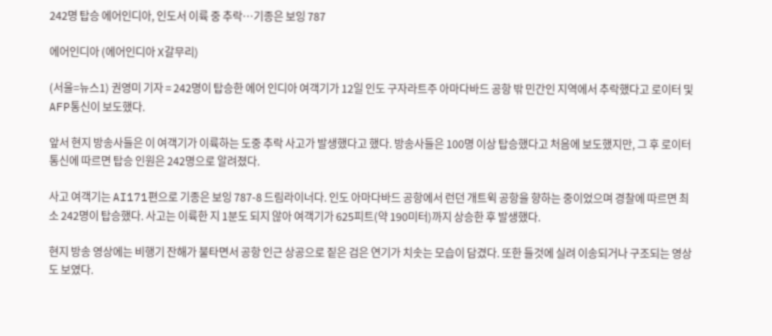242명 탑승 에어인디아, 인도서 이륙 중 추락…기종은 보잉 787

에어인디아 (에어인디아 X갈무리)

(서울=뉴스1) 권영미 기자 = 242명이 탑승한 에어 인디아 여객기가 12일 인도 구자라트주 아마다바드 공항 밖 민간인 지역에서 추락했다고 로이터 및 AFP통신이 보도했다.

앞서 현지 방송사들은 이 여객기가 이륙하는 도중 추락 사고가 발생했다고 했다. 방송사들은 100명 이상 탑승했다고 처음에 보도했지만, 그 후 로이터통신에 따르면 탑승 인원은 242명으로 알려졌다.

사고 여객기는 AI171편으로 기종은 보잉 787-8 드림라이너다. 인도 아마다바드 공항에서 런던 개트윅 공항을 향하는 중이었으며 경찰에 따르면 최소 242명이 탑승했다. 사고는 이륙한 지 1분도 되지 않아 여객기가 625피트(약 190미터)까지 상승한 후 발생했다.

현지 방송 영상에는 비행기 잔해가 불타면서 공항 인근 상공으로 짙은 검은 연기가 치솟는 모습이 담겼다. 또한 들것에 실려 이송되거나 구조되는 영상도 보였다.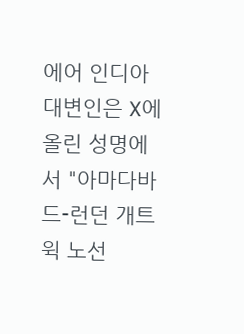에어 인디아 대변인은 X에 올린 성명에서 "아마다바드-런던 개트윅 노선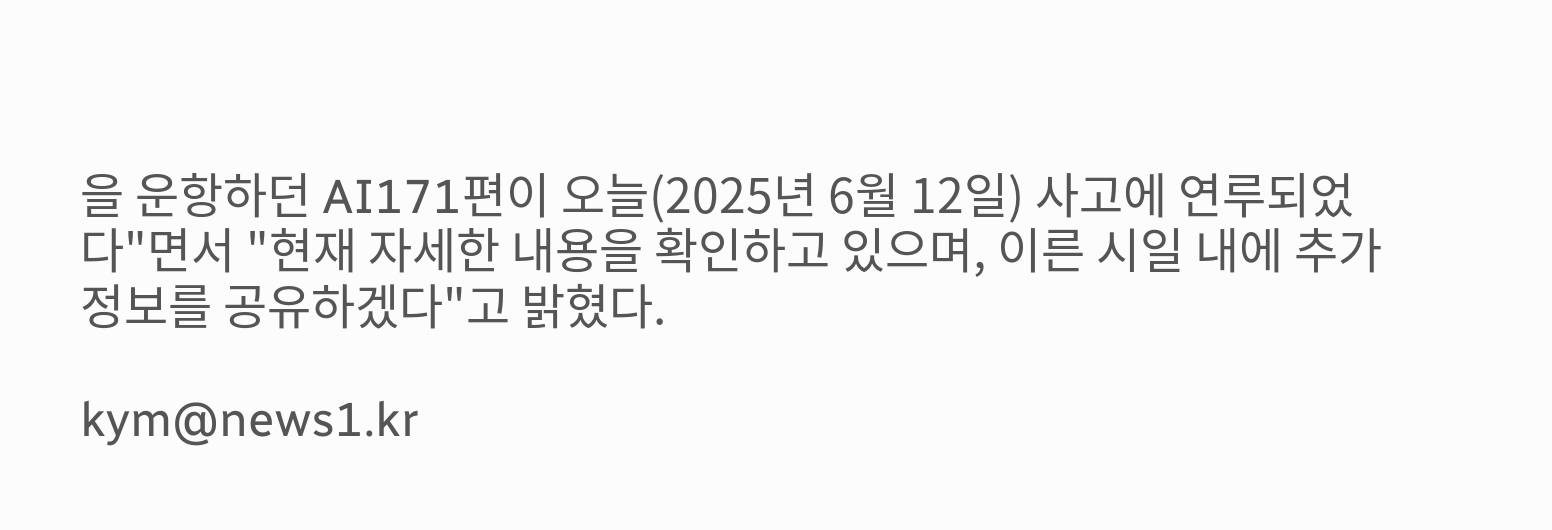을 운항하던 AI171편이 오늘(2025년 6월 12일) 사고에 연루되었다"면서 "현재 자세한 내용을 확인하고 있으며, 이른 시일 내에 추가 정보를 공유하겠다"고 밝혔다.

kym@news1.kr